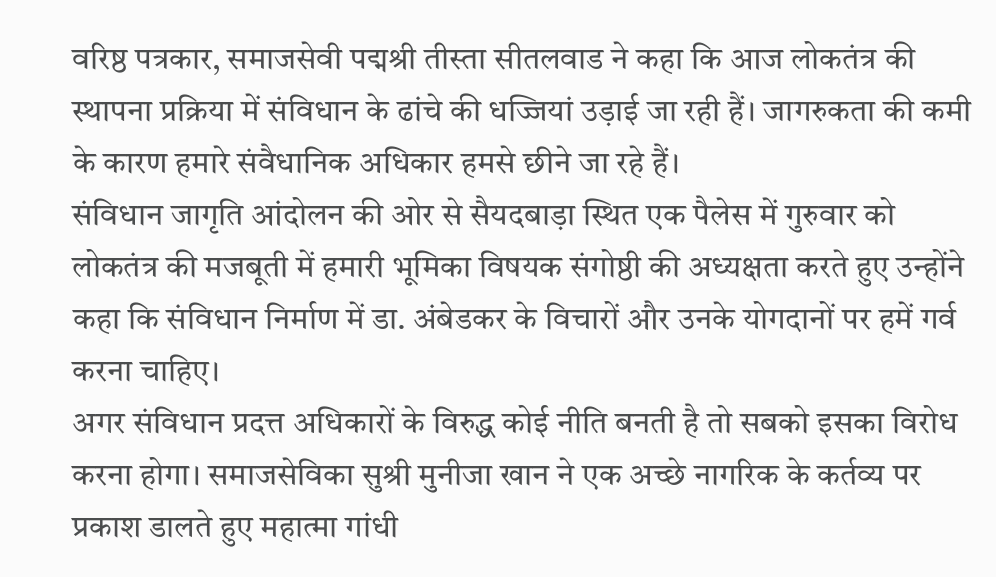वरिष्ठ पत्रकार, समाजसेवी पद्मश्री तीस्ता सीतलवाड ने कहा कि आज लोकतंत्र की स्थापना प्रक्रिया में संविधान के ढांचे की धज्जियां उड़ाई जा रही हैं। जागरुकता की कमी के कारण हमारे संवैधानिक अधिकार हमसे छीने जा रहे हैं।
संविधान जागृति आंदोलन की ओर से सैयदबाड़ा स्थित एक पैलेस में गुरुवार को लोकतंत्र की मजबूती में हमारी भूमिका विषयक संगोष्ठी की अध्यक्षता करते हुए उन्होंने कहा कि संविधान निर्माण में डा. अंबेडकर के विचारों और उनके योगदानों पर हमें गर्व करना चाहिए।
अगर संविधान प्रदत्त अधिकारों के विरुद्ध कोई नीति बनती है तो सबको इसका विरोध करना होगा। समाजसेविका सुश्री मुनीजा खान ने एक अच्छे नागरिक के कर्तव्य पर प्रकाश डालते हुए महात्मा गांधी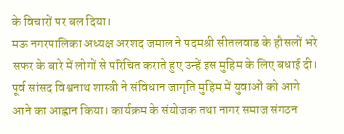के विचारों पर बल दिया।
मऊ नगरपालिका अध्यक्ष अरशद जमाल ने पदमश्री सीतलवाड के हौसलों भरे सफर के बारे में लोगों से परिचित कराते हुए उन्हें इस मुहिम के लिए बधाई दी।
पूर्व सांसद विश्वनाथ शास्त्री ने संविधान जागृति मुहिम में युवाओं को आगे आने का आह्वान किया। कार्यक्रम के संयोजक तथा नागर समाज संगठन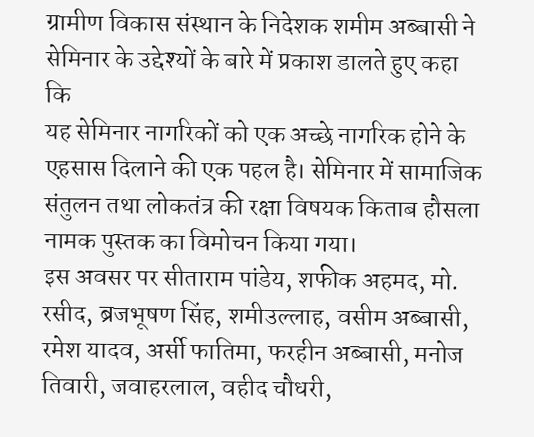ग्रामीण विकास संस्थान के निदेशक शमीम अब्बासी ने सेमिनार के उद्देश्यों के बारे में प्रकाश डालते हुए कहा कि
यह सेमिनार नागरिकों को एक अच्छे नागरिक होने के एहसास दिलाने की एक पहल है। सेमिनार में सामाजिक संतुलन तथा लोकतंत्र की रक्षा विषयक किताब हौसला नामक पुस्तक का विमोचन किया गया।
इस अवसर पर सीताराम पांडेय, शफीक अहमद, मो. रसीद, ब्रजभूषण सिंह, शमीउल्लाह, वसीम अब्बासी, रमेश यादव, अर्सी फातिमा, फरहीन अब्बासी, मनोज तिवारी, जवाहरलाल, वहीद चौधरी,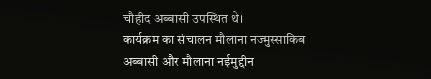चौहीद अब्बासी उपस्थित थे।
कार्यक्रम का संचालन मौलाना नज्मुस्साकिब अब्बासी और मौलाना नईमुद्दीन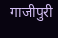गाजीपुरी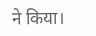ने किया।